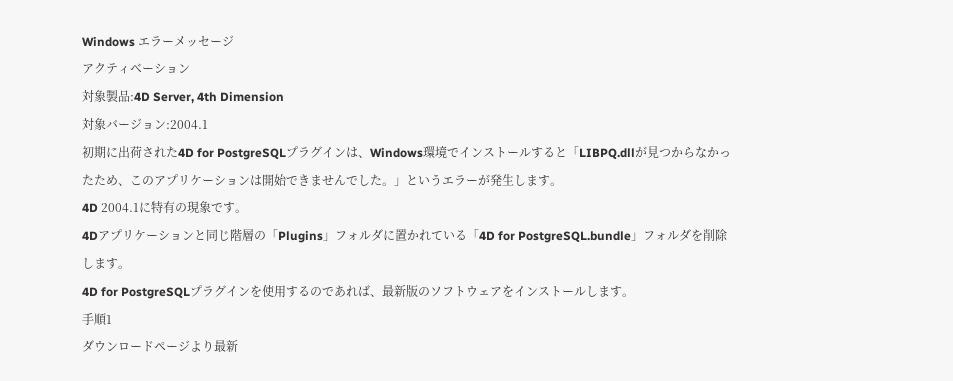Windows エラーメッセージ
アクティベーション
対象製品:4D Server, 4th Dimension
対象バージョン:2004.1
初期に出荷された4D for PostgreSQLプラグインは、Windows環境でインストールすると「LIBPQ.dllが見つからなかったため、このアプリケーションは開始できませんでした。」というエラーが発生します。
4D 2004.1に特有の現象です。
4Dアプリケーションと同じ階層の「Plugins」フォルダに置かれている「4D for PostgreSQL.bundle」フォルダを削除します。
4D for PostgreSQLプラグインを使用するのであれば、最新版のソフトウェアをインストールします。
手順1
ダウンロードページより最新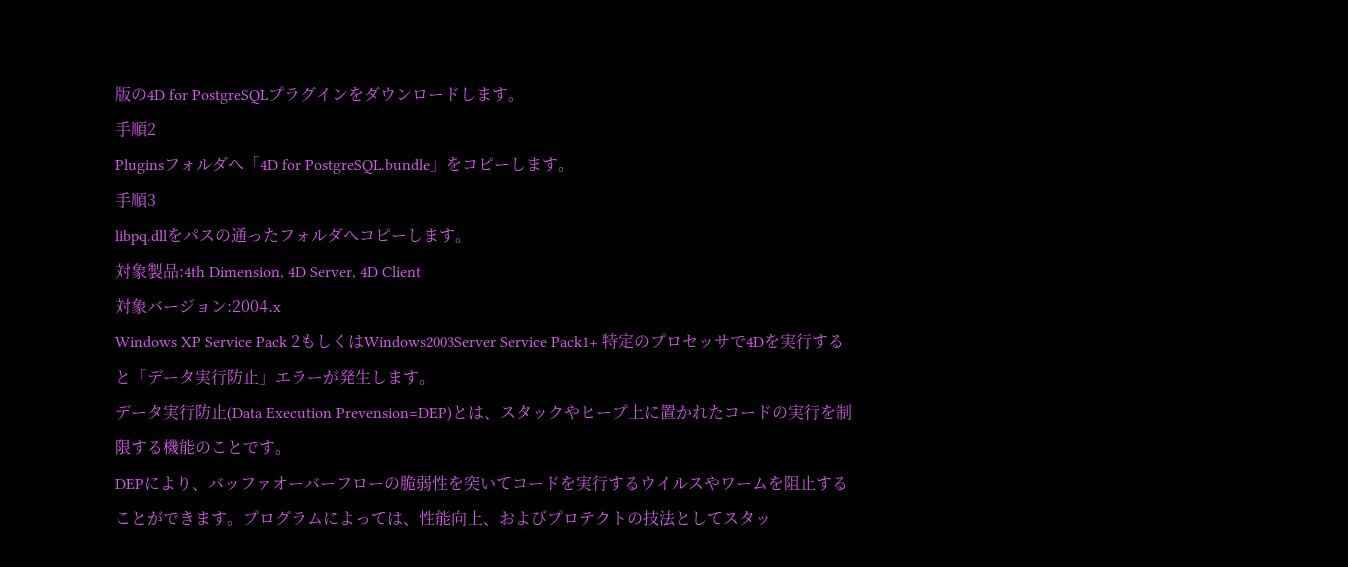版の4D for PostgreSQLプラグインをダウンロードします。
手順2
Pluginsフォルダへ「4D for PostgreSQL.bundle」をコピーします。
手順3
libpq.dllをパスの通ったフォルダへコピーします。
対象製品:4th Dimension, 4D Server, 4D Client
対象バージョン:2004.x
Windows XP Service Pack 2もしくはWindows2003Server Service Pack1+ 特定のプロセッサで4Dを実行すると「データ実行防止」エラーが発生します。
データ実行防止(Data Execution Prevension=DEP)とは、スタックやヒープ上に置かれたコードの実行を制限する機能のことです。
DEPにより、バッファオーバーフローの脆弱性を突いてコードを実行するウイルスやワームを阻止することができます。プログラムによっては、性能向上、およびプロテクトの技法としてスタッ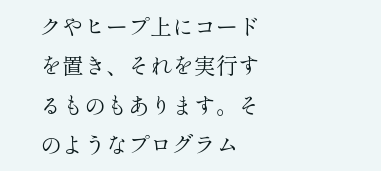クやヒープ上にコードを置き、それを実行するものもあります。そのようなプログラム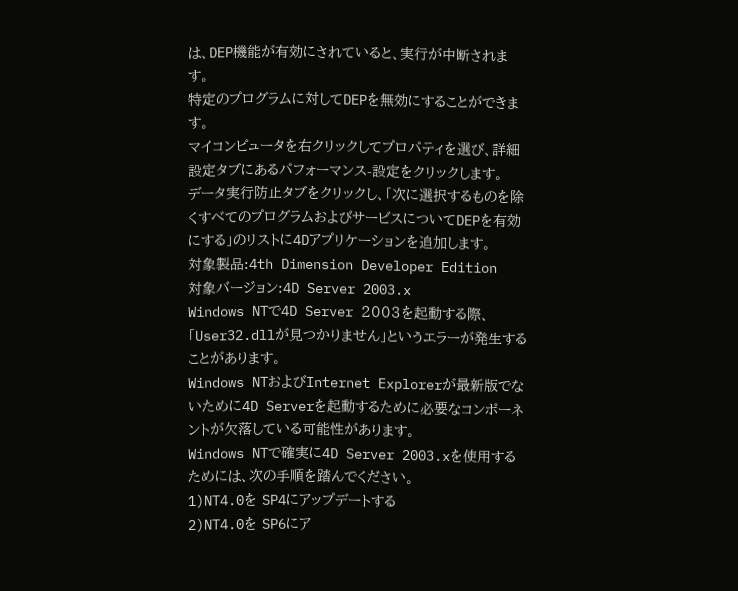は、DEP機能が有効にされていると、実行が中断されます。
特定のプログラムに対してDEPを無効にすることができます。
マイコンピュータを右クリックしてプロパティを選び、詳細設定タブにあるパフォーマンス-設定をクリックします。
データ実行防止タブをクリックし、「次に選択するものを除くすべてのプログラムおよびサービスについてDEPを有効にする」のリストに4Dアプリケーションを追加します。
対象製品:4th Dimension Developer Edition
対象バージョン:4D Server 2003.x
Windows NTで4D Server 2003を起動する際、「User32.dllが見つかりません」というエラーが発生することがあります。
Windows NTおよびInternet Explorerが最新版でないために4D Serverを起動するために必要なコンポーネントが欠落している可能性があります。
Windows NTで確実に4D Server 2003.xを使用するためには、次の手順を踏んでください。
1)NT4.0を SP4にアップデートする
2)NT4.0を SP6にア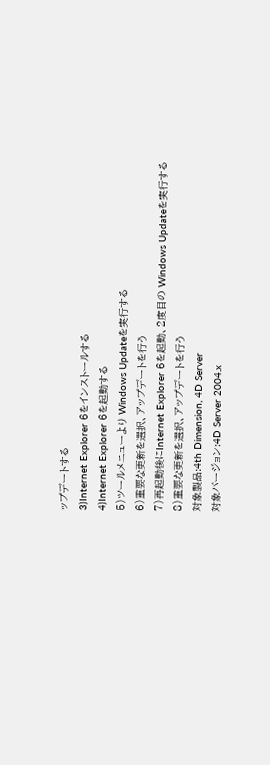ップデートする
3)Internet Explorer 6をインストールする
4)Internet Explorer 6を起動する
5)ツールメニューより Windows Updateを実行する
6)重要な更新を選択、アップデートを行う
7)再起動後にInternet Explorer 6を起動、2度目の Windows Updateを実行する
8)重要な更新を選択、アップデートを行う
対象製品:4th Dimension, 4D Server
対象バージョン:4D Server 2004.x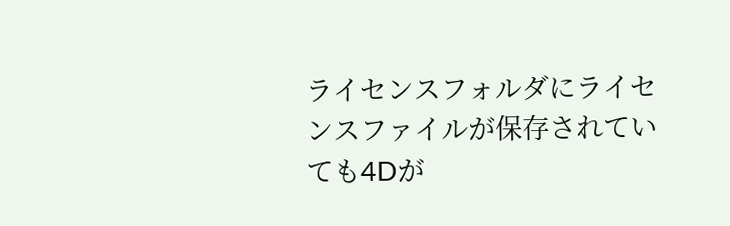ライセンスフォルダにライセンスファイルが保存されていても4Dが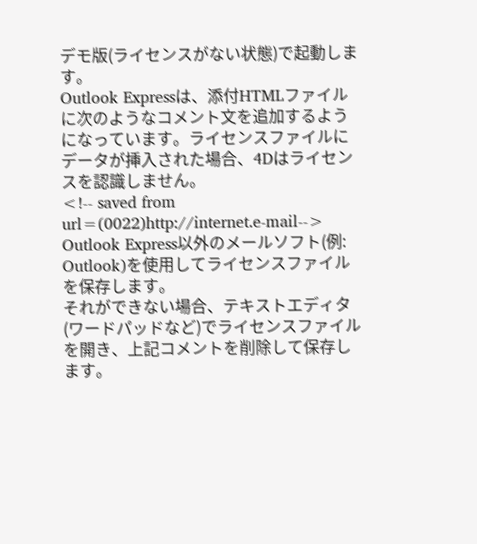デモ版(ライセンスがない状態)で起動します。
Outlook Expressは、添付HTMLファイルに次のようなコメント文を追加するようになっています。ライセンスファイルにデータが挿入された場合、4Dはライセンスを認識しません。
<!-- saved from url=(0022)http://internet.e-mail-->
Outlook Express以外のメールソフト(例: Outlook)を使用してライセンスファイルを保存します。
それができない場合、テキストエディタ(ワードパッドなど)でライセンスファイルを開き、上記コメントを削除して保存します。